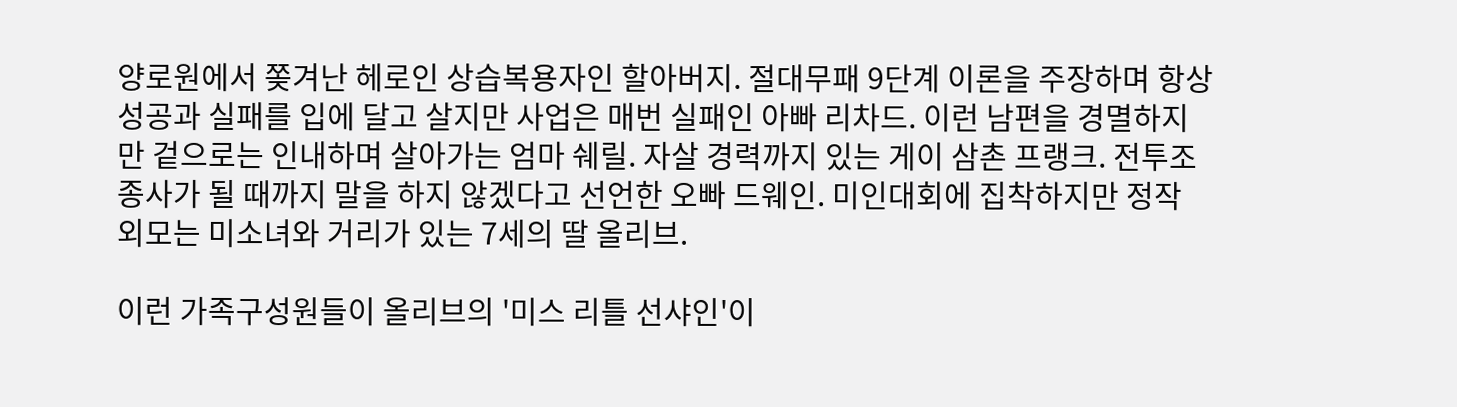양로원에서 쫒겨난 헤로인 상습복용자인 할아버지. 절대무패 9단계 이론을 주장하며 항상 성공과 실패를 입에 달고 살지만 사업은 매번 실패인 아빠 리차드. 이런 남편을 경멸하지만 겉으로는 인내하며 살아가는 엄마 쉐릴. 자살 경력까지 있는 게이 삼촌 프랭크. 전투조종사가 될 때까지 말을 하지 않겠다고 선언한 오빠 드웨인. 미인대회에 집착하지만 정작 외모는 미소녀와 거리가 있는 7세의 딸 올리브.

이런 가족구성원들이 올리브의 '미스 리틀 선샤인'이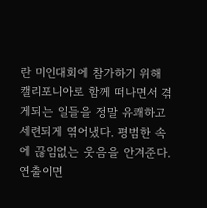란 미인대회에 참가하기 위해 캘리포니아로 함께 떠나면서 겪게되는 일들을 정말 유쾌하고 세련되게 엮어냈다. 평범한 속에 끊임없는 웃음을 안겨준다. 연출이면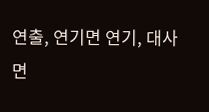연출, 연기면 연기, 대사면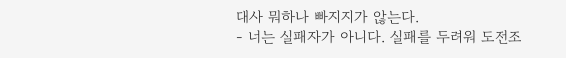대사 뭐하나 빠지지가 않는다.
- 너는 실패자가 아니다. 실패를 두려워 도전조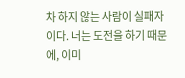차 하지 않는 사람이 실패자이다. 너는 도전을 하기 때문에, 이미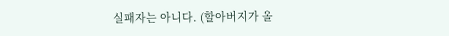실패자는 아니다. (할아버지가 올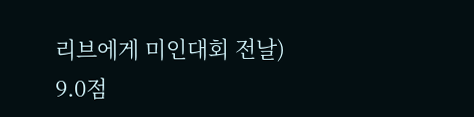리브에게 미인대회 전날)
9.0점